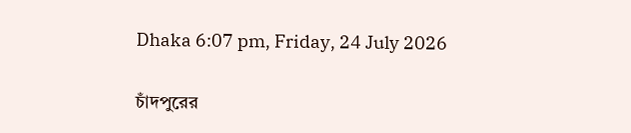Dhaka 6:07 pm, Friday, 24 July 2026

চাঁদপুরের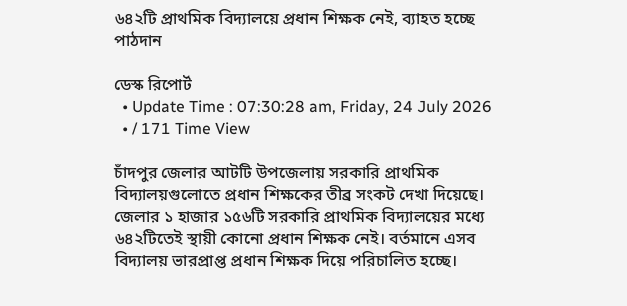৬৪২টি প্রাথমিক বিদ্যালয়ে প্রধান শিক্ষক নেই, ব্যাহত হচ্ছে পাঠদান

ডেস্ক রিপোর্ট
  • Update Time : 07:30:28 am, Friday, 24 July 2026
  • / 171 Time View

চাঁদপুর জেলার আটটি উপজেলায় সরকারি প্রাথমিক বিদ্যালয়গুলোতে প্রধান শিক্ষকের তীব্র সংকট দেখা দিয়েছে। জেলার ১ হাজার ১৫৬টি সরকারি প্রাথমিক বিদ্যালয়ের মধ্যে ৬৪২টিতেই স্থায়ী কোনো প্রধান শিক্ষক নেই। বর্তমানে এসব বিদ্যালয় ভারপ্রাপ্ত প্রধান শিক্ষক দিয়ে পরিচালিত হচ্ছে।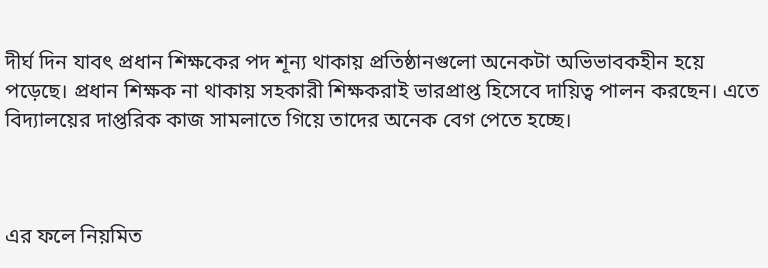দীর্ঘ দিন যাবৎ প্রধান শিক্ষকের পদ শূন্য থাকায় প্রতিষ্ঠানগুলো অনেকটা অভিভাবকহীন হয়ে পড়েছে। প্রধান শিক্ষক না থাকায় সহকারী শিক্ষকরাই ভারপ্রাপ্ত হিসেবে দায়িত্ব পালন করছেন। এতে বিদ্যালয়ের দাপ্তরিক কাজ সামলাতে গিয়ে তাদের অনেক বেগ পেতে হচ্ছে।



এর ফলে নিয়মিত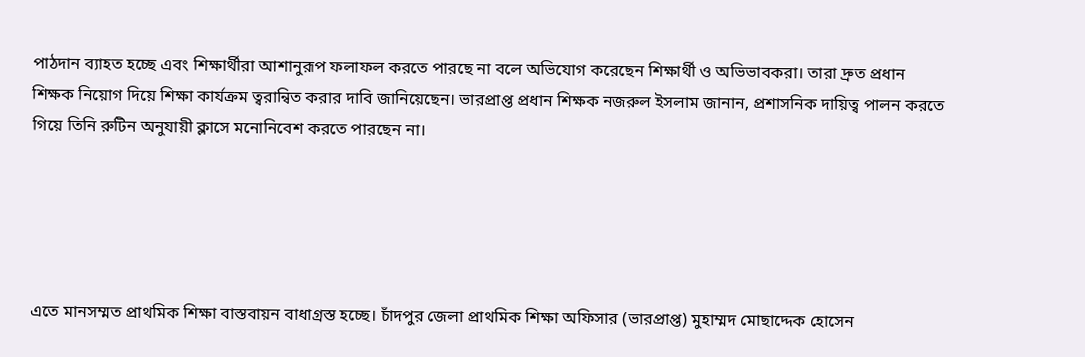পাঠদান ব্যাহত হচ্ছে এবং শিক্ষার্থীরা আশানুরূপ ফলাফল করতে পারছে না বলে অভিযোগ করেছেন শিক্ষার্থী ও অভিভাবকরা। তারা দ্রুত প্রধান শিক্ষক নিয়োগ দিয়ে শিক্ষা কার্যক্রম ত্বরান্বিত করার দাবি জানিয়েছেন। ভারপ্রাপ্ত প্রধান শিক্ষক নজরুল ইসলাম জানান, প্রশাসনিক দায়িত্ব পালন করতে গিয়ে তিনি রুটিন অনুযায়ী ক্লাসে মনোনিবেশ করতে পারছেন না।





এতে মানসম্মত প্রাথমিক শিক্ষা বাস্তবায়ন বাধাগ্রস্ত হচ্ছে। চাঁদপুর জেলা প্রাথমিক শিক্ষা অফিসার (ভারপ্রাপ্ত) মুহাম্মদ মোছাদ্দেক হোসেন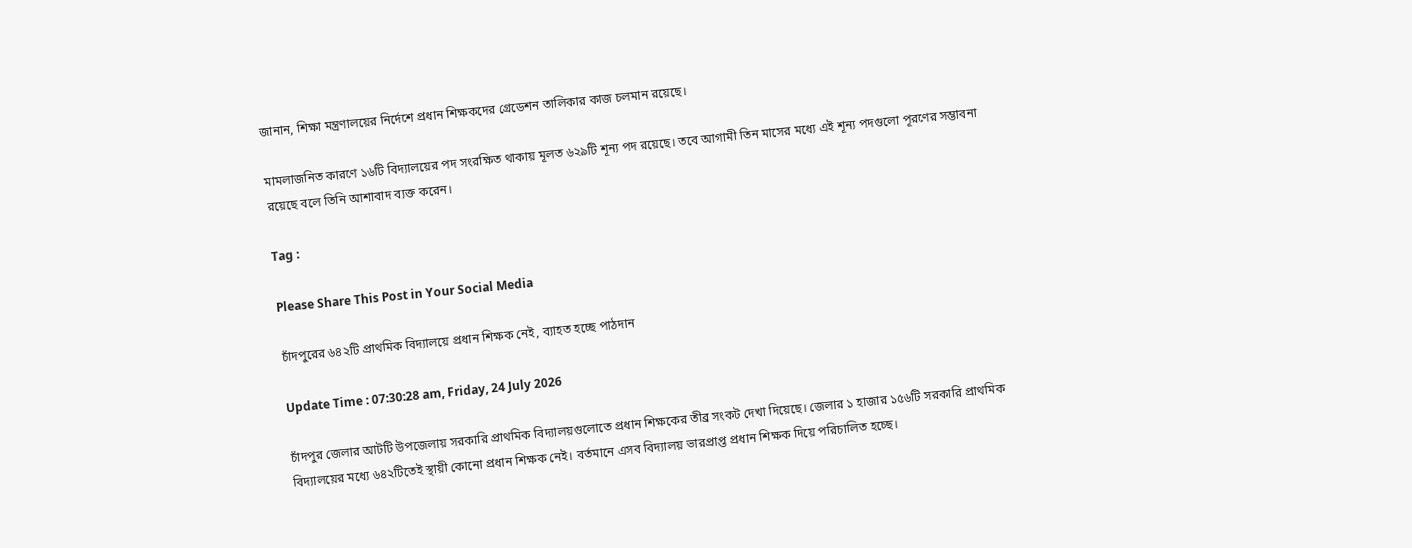জানান, শিক্ষা মন্ত্রণালয়ের নির্দেশে প্রধান শিক্ষকদের গ্রেডেশন তালিকার কাজ চলমান রয়েছে।

মামলাজনিত কারণে ১৬টি বিদ্যালয়ের পদ সংরক্ষিত থাকায় মূলত ৬২৯টি শূন্য পদ রয়েছে। তবে আগামী তিন মাসের মধ্যে এই শূন্য পদগুলো পূরণের সম্ভাবনা রয়েছে বলে তিনি আশাবাদ ব্যক্ত করেন।

Tag :

Please Share This Post in Your Social Media

চাঁদপুরের ৬৪২টি প্রাথমিক বিদ্যালয়ে প্রধান শিক্ষক নেই, ব্যাহত হচ্ছে পাঠদান

Update Time : 07:30:28 am, Friday, 24 July 2026

চাঁদপুর জেলার আটটি উপজেলায় সরকারি প্রাথমিক বিদ্যালয়গুলোতে প্রধান শিক্ষকের তীব্র সংকট দেখা দিয়েছে। জেলার ১ হাজার ১৫৬টি সরকারি প্রাথমিক বিদ্যালয়ের মধ্যে ৬৪২টিতেই স্থায়ী কোনো প্রধান শিক্ষক নেই। বর্তমানে এসব বিদ্যালয় ভারপ্রাপ্ত প্রধান শিক্ষক দিয়ে পরিচালিত হচ্ছে।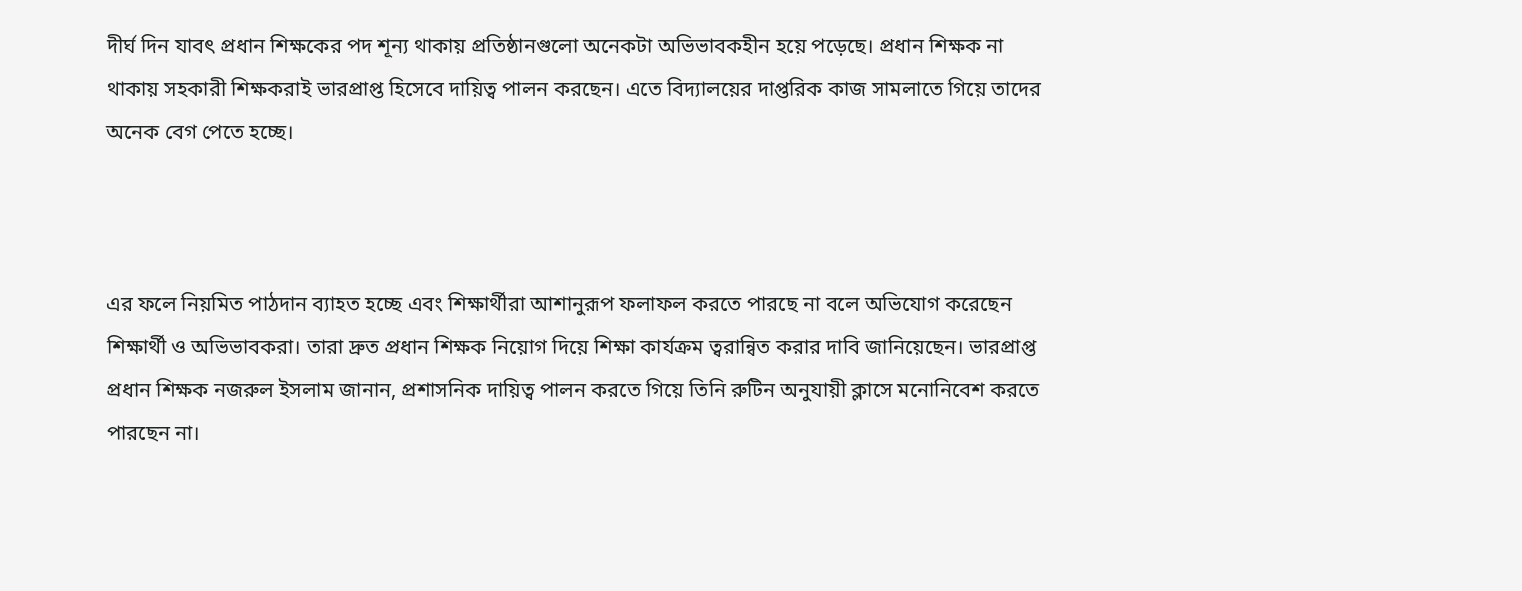দীর্ঘ দিন যাবৎ প্রধান শিক্ষকের পদ শূন্য থাকায় প্রতিষ্ঠানগুলো অনেকটা অভিভাবকহীন হয়ে পড়েছে। প্রধান শিক্ষক না থাকায় সহকারী শিক্ষকরাই ভারপ্রাপ্ত হিসেবে দায়িত্ব পালন করছেন। এতে বিদ্যালয়ের দাপ্তরিক কাজ সামলাতে গিয়ে তাদের অনেক বেগ পেতে হচ্ছে।



এর ফলে নিয়মিত পাঠদান ব্যাহত হচ্ছে এবং শিক্ষার্থীরা আশানুরূপ ফলাফল করতে পারছে না বলে অভিযোগ করেছেন শিক্ষার্থী ও অভিভাবকরা। তারা দ্রুত প্রধান শিক্ষক নিয়োগ দিয়ে শিক্ষা কার্যক্রম ত্বরান্বিত করার দাবি জানিয়েছেন। ভারপ্রাপ্ত প্রধান শিক্ষক নজরুল ইসলাম জানান, প্রশাসনিক দায়িত্ব পালন করতে গিয়ে তিনি রুটিন অনুযায়ী ক্লাসে মনোনিবেশ করতে পারছেন না।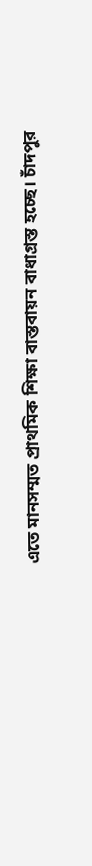এতে মানসম্মত প্রাথমিক শিক্ষা বাস্তবায়ন বাধাগ্রস্ত হচ্ছে। চাঁদপুর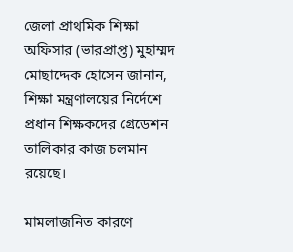জেলা প্রাথমিক শিক্ষা অফিসার (ভারপ্রাপ্ত) মুহাম্মদ মোছাদ্দেক হোসেন জানান, শিক্ষা মন্ত্রণালয়ের নির্দেশে প্রধান শিক্ষকদের গ্রেডেশন তালিকার কাজ চলমান রয়েছে।

মামলাজনিত কারণে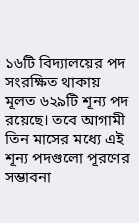১৬টি বিদ্যালয়ের পদ সংরক্ষিত থাকায় মূলত ৬২৯টি শূন্য পদ রয়েছে। তবে আগামী তিন মাসের মধ্যে এই শূন্য পদগুলো পূরণের সম্ভাবনা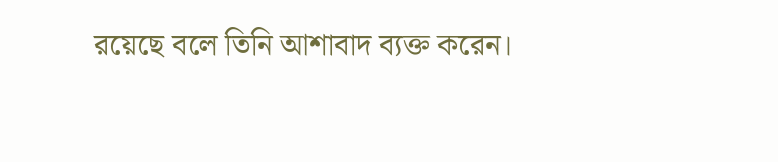রয়েছে বলে তিনি আশাবাদ ব্যক্ত করেন।